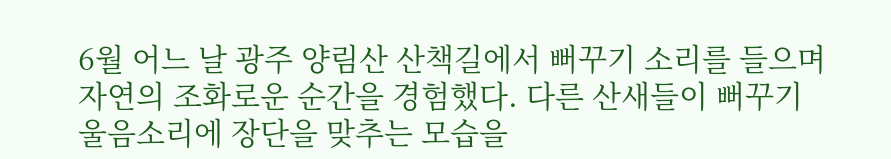6월 어느 날 광주 양림산 산책길에서 뻐꾸기 소리를 들으며 자연의 조화로운 순간을 경험했다. 다른 산새들이 뻐꾸기 울음소리에 장단을 맞추는 모습을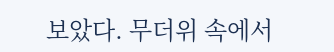보았다. 무더위 속에서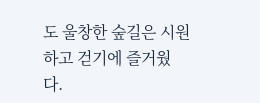도 울창한 숲길은 시원하고 걷기에 즐거웠다.